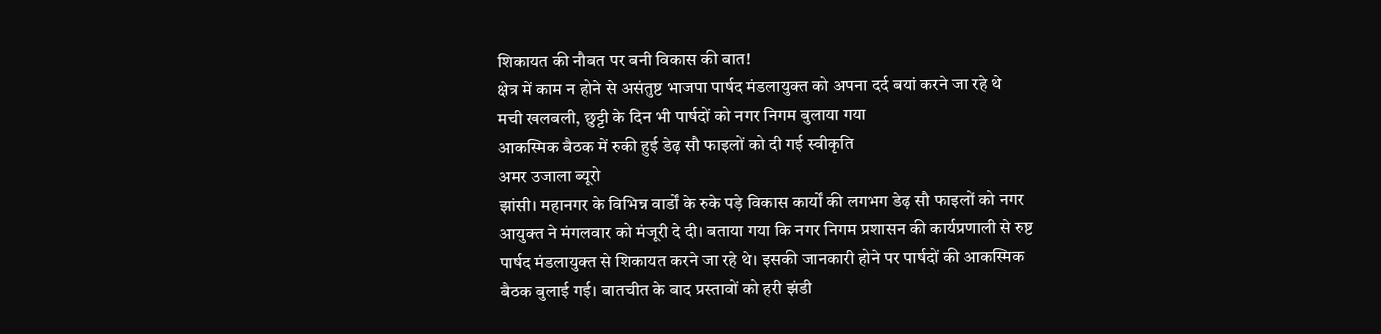शिकायत की नौबत पर बनी विकास की बात!
क्षेत्र में काम न होने से असंतुष्ट भाजपा पार्षद मंडलायुक्त को अपना दर्द बयां करने जा रहे थे
मची खलबली, छुट्टी के दिन भी पार्षदों को नगर निगम बुलाया गया
आकस्मिक बैठक में रुकी हुई डेढ़ सौ फाइलों को दी गई स्वीकृति
अमर उजाला ब्यूरो
झांसी। महानगर के विभिन्न वार्डों के रुके पड़े विकास कार्यों की लगभग डेढ़ सौ फाइलों को नगर आयुक्त ने मंगलवार को मंजूरी दे दी। बताया गया कि नगर निगम प्रशासन की कार्यप्रणाली से रुष्ट पार्षद मंडलायुक्त से शिकायत करने जा रहे थे। इसकी जानकारी होने पर पार्षदों की आकस्मिक बैठक बुलाई गई। बातचीत के बाद प्रस्तावों को हरी झंडी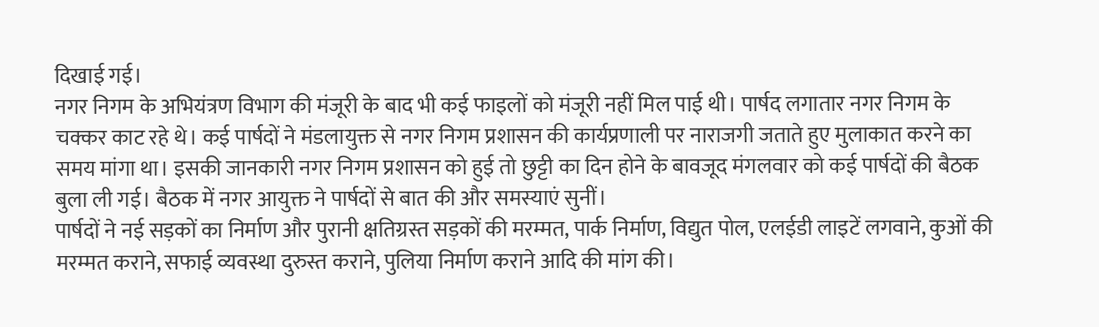दिखाई गई।
नगर निगम के अभियंत्रण विभाग की मंजूरी के बाद भी कई फाइलों को मंजूरी नहीं मिल पाई थी। पार्षद लगातार नगर निगम के चक्कर काट रहे थे। कई पार्षदों ने मंडलायुक्त से नगर निगम प्रशासन की कार्यप्रणाली पर नाराजगी जताते हुए मुलाकात करने का समय मांगा था। इसकी जानकारी नगर निगम प्रशासन को हुई तो छुट्टी का दिन होने के बावजूद मंगलवार को कई पार्षदों की बैठक बुला ली गई। बैठक में नगर आयुक्त ने पार्षदों से बात की और समस्याएं सुनीं।
पार्षदों ने नई सड़कों का निर्माण और पुरानी क्षतिग्रस्त सड़कों की मरम्मत, पार्क निर्माण, विद्युत पोल, एलईडी लाइटें लगवाने, कुओं की मरम्मत कराने, सफाई व्यवस्था दुरुस्त कराने, पुलिया निर्माण कराने आदि की मांग की।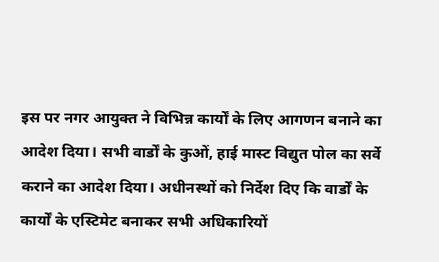इस पर नगर आयुक्त ने विभिन्न कार्यों के लिए आगणन बनाने का आदेश दिया। सभी वार्डों के कुओं, हाई मास्ट विद्युत पोल का सर्वे कराने का आदेश दिया। अधीनस्थों को निर्देश दिए कि वार्डों के कार्यों के एस्टिमेट बनाकर सभी अधिकारियों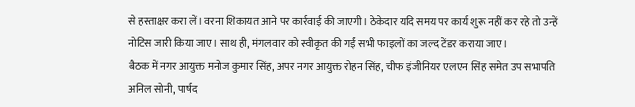से हस्ताक्षर करा लें। वरना शिकायत आने पर कार्रवाई की जाएगी। ठेकेदार यदि समय पर कार्य शुरू नहीं कर रहे तो उन्हें नोटिस जारी किया जाए। साथ ही, मंगलवार को स्वीकृत की गईं सभी फाइलों का जल्द टेंडर कराया जाए।
बैठक में नगर आयुक्त मनोज कुमार सिंह, अपर नगर आयुक्त रोहन सिंह, चीफ इंजीनियर एलएन सिंह समेत उप सभापति अनिल सोनी, पार्षद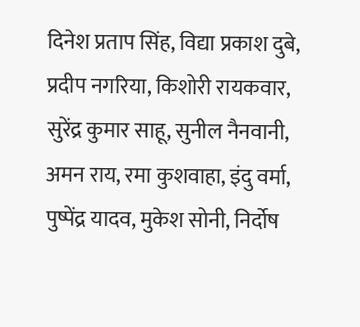दिनेश प्रताप सिंह, विद्या प्रकाश दुबे, प्रदीप नगरिया, किशोरी रायकवार, सुरेंद्र कुमार साहू, सुनील नैनवानी, अमन राय, रमा कुशवाहा, इंदु वर्मा, पुष्पेंद्र यादव, मुकेश सोनी, निर्दोष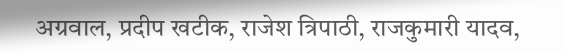अग्रवाल, प्रदीप खटीक, राजेश त्रिपाठी, राजकुमारी यादव,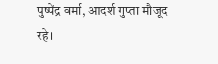पुष्पेंद्र वर्मा, आदर्श गुप्ता मौजूद रहे।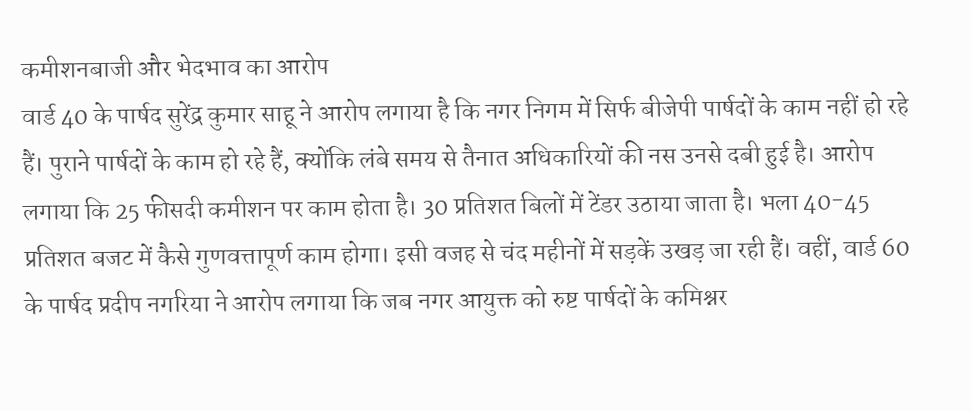कमीशनबाजी और भेदभाव का आरोप
वार्ड 40 के पार्षद सुरेंद्र कुमार साहू ने आरोप लगाया है कि नगर निगम में सिर्फ बीजेपी पार्षदों के काम नहीं हो रहे हैं। पुराने पार्षदों के काम हो रहे हैं, क्योंकि लंबे समय से तैनात अधिकारियों की नस उनसे दबी हुई है। आरोप लगाया कि 25 फीसदी कमीशन पर काम होता है। 30 प्रतिशत बिलों में टेंडर उठाया जाता है। भला 40-45 प्रतिशत बजट में कैसे गुणवत्तापूर्ण काम होगा। इसी वजह से चंद महीनों में सड़कें उखड़ जा रही हैं। वहीं, वार्ड 60 के पार्षद प्रदीप नगरिया ने आरोप लगाया कि जब नगर आयुक्त को रुष्ट पार्षदों के कमिश्नर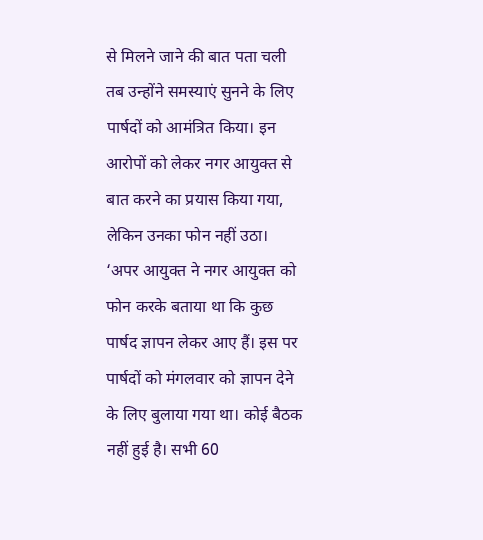से मिलने जाने की बात पता चली तब उन्होंने समस्याएं सुनने के लिए पार्षदों को आमंत्रित किया। इन आरोपों को लेकर नगर आयुक्त से बात करने का प्रयास किया गया, लेकिन उनका फोन नहीं उठा।
‘अपर आयुक्त ने नगर आयुक्त को फोन करके बताया था कि कुछ पार्षद ज्ञापन लेकर आए हैं। इस पर पार्षदों को मंगलवार को ज्ञापन देने के लिए बुलाया गया था। कोई बैठक नहीं हुई है। सभी 60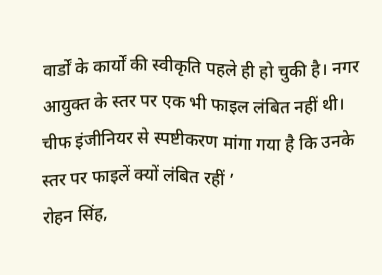वार्डों के कार्यों की स्वीकृति पहले ही हो चुकी है। नगर आयुक्त के स्तर पर एक भी फाइल लंबित नहीं थी। चीफ इंजीनियर से स्पष्टीकरण मांगा गया है कि उनके स्तर पर फाइलें क्यों लंबित रहीं ’
रोहन सिंह,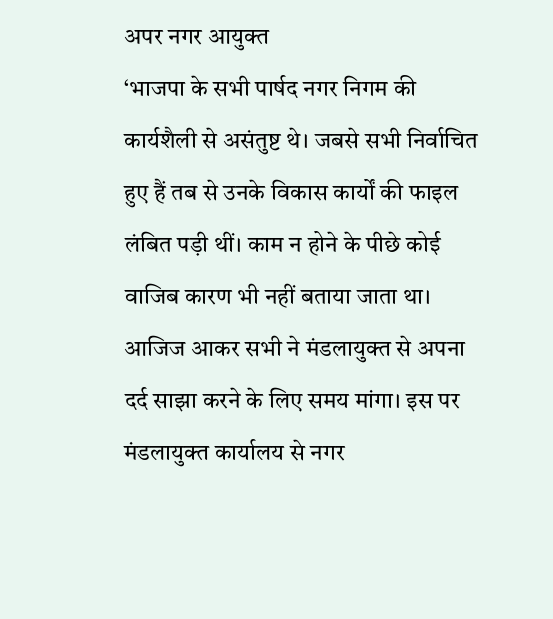अपर नगर आयुक्त
‘भाजपा के सभी पार्षद नगर निगम की कार्यशैली से असंतुष्ट थे। जबसे सभी निर्वाचित हुए हैं तब से उनके विकास कार्यों की फाइल लंबित पड़ी थीं। काम न होने के पीछे कोई वाजिब कारण भी नहीं बताया जाता था। आजिज आकर सभी ने मंडलायुक्त से अपना दर्द साझा करने के लिए समय मांगा। इस पर मंडलायुक्त कार्यालय से नगर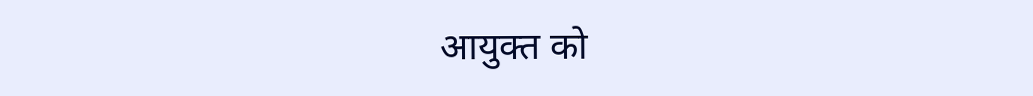आयुक्त को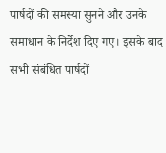पार्षदों की समस्या सुनने और उनके समाधान के निर्देश दिए गए। इसके बाद सभी संबंधित पार्षदों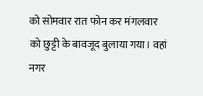को सोमवार रात फोन कर मंगलवार को छुट्टी के बावजूद बुलाया गया। वहां नगर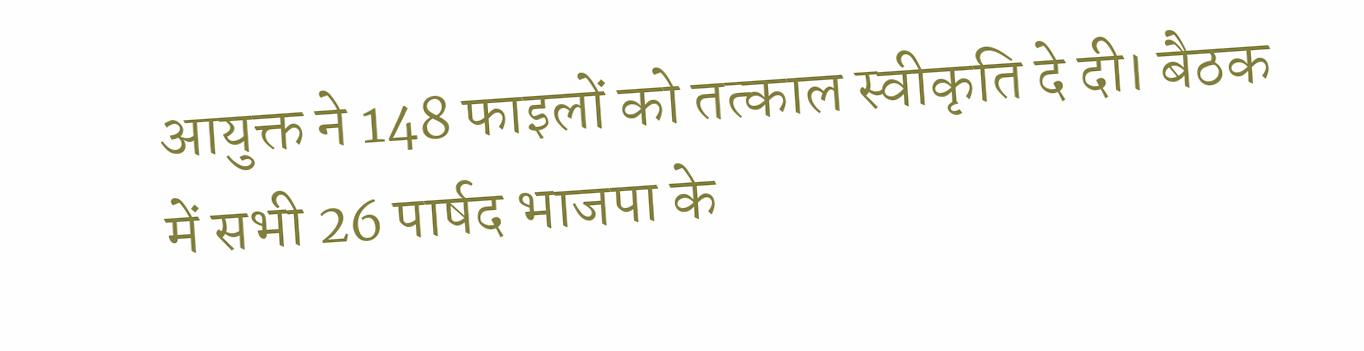आयुक्त ने 148 फाइलों को तत्काल स्वीकृति दे दी। बैठक में सभी 26 पार्षद भाजपा के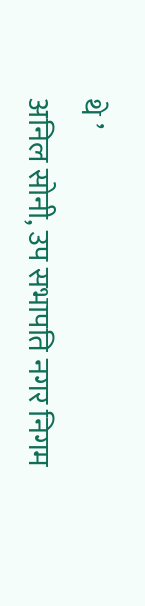थे ’
अनिल सोनी, उप सभापति नगर निगम